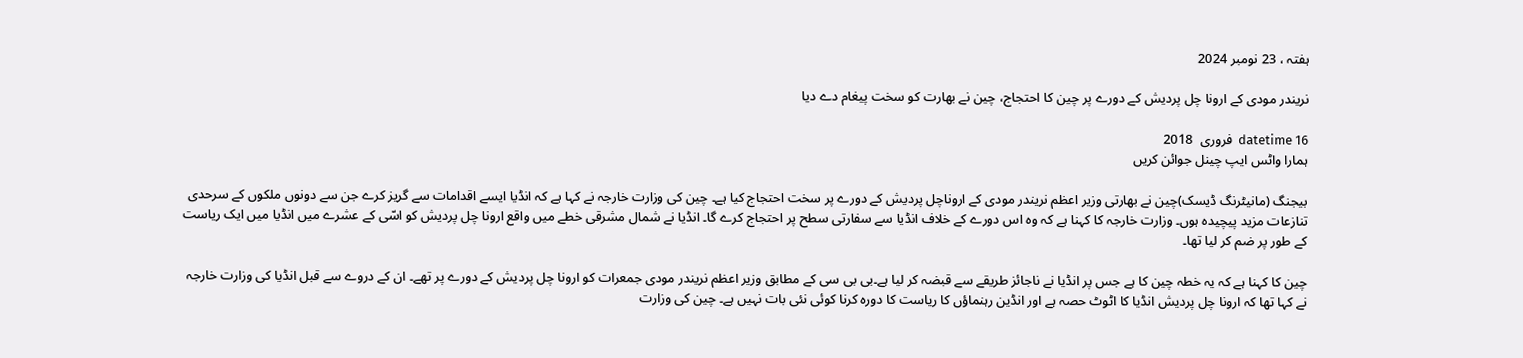ہفتہ ، 23 نومبر 2024

نریندر مودی کے ارونا چل پردیش کے دورے پر چین کا احتجاج، چین نے بھارت کو سخت پیغام دے دیا

datetime 16  فروری  2018
ہمارا واٹس ایپ چینل جوائن کریں

بیجنگ (مانیٹرنگ ڈیسک)چین نے بھارتی وزیر اعظم نریندر مودی کے اروناچل پردیش کے دورے پر سخت احتجاج کیا ہے۔ چین کی وزارت خارجہ نے کہا ہے کہ انڈیا ایسے اقدامات سے گریز کرے جن سے دونوں ملکوں کے سرحدی تنازعات مزید پیچیدہ ہوں۔ وزارت خارجہ کا کہنا ہے کہ وہ اس دورے کے خلاف انڈیا سے سفارتی سطح پر احتجاج کرے گا۔ انڈیا نے شمال مشرقی خطے میں واقع ارونا چل پردیش کو اسّی کے عشرے میں انڈیا میں ایک ریاست کے طور پر ضم کر لیا تھا۔

چین کا کہنا ہے کہ یہ خطہ چین کا ہے جس پر انڈیا نے ناجائز طریقے سے قبضہ کر لیا ہے۔بی بی سی کے مطابق وزیر اعظم نریندر مودی جمعرات کو ارونا چل پردیش کے دورے پر تھے۔ ان کے دروے سے قبل انڈیا کی وزارت خارجہ نے کہا تھا کہ ارونا چل پردیش انڈیا کا اٹوٹ حصہ ہے اور انڈین رہنماؤں کا ریاست کا دورہ کرنا کوئی نئی بات نہیں ہے۔ چین کی وزارت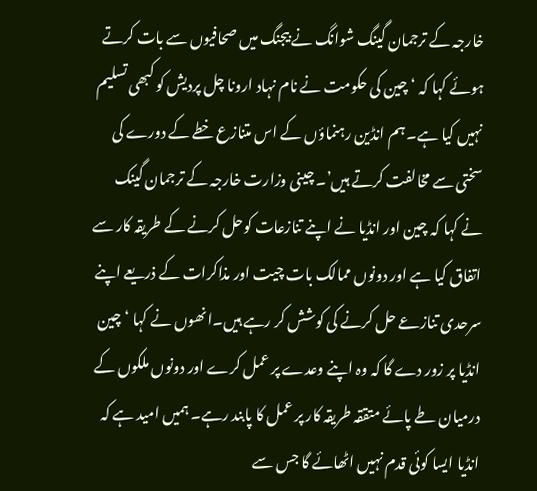خارجہ کے ترجمان گینگ شوانگ نے بیجنگ میں صحافیوں سے بات کرتے ہوئے کہا کہ ‘چین کی حکومت نے نام نہاد ارونا چل پردیش کو کبھی تسلیم نہیں کیا ہے۔ ہم انڈین رہنماؤں کے اس متنازع خطے کے دورے کی سختی سے مخالفت کرتے ہیں’۔ چینی وزارت خارجہ کے ترجمان گینک نے کہا کہ چین اور انڈیا نے اپنے تنازعات کوحل کرنے کے طریقہ کار سے اتفاق کیا ہے اور دونوں ممالک بات چیت اور مذاکرات کے ذریعے اپنے سرحدی تنازعے حل کرنے کی کوشش کر رہے ہیں۔انھوں نے کہا ‘چین انڈیا پر زور دے گا کہ وہ اپنے وعدے پر عمل کرے اور دونوں ملکوں کے درمیان طے پائے متققہ طریقہ کار پر عمل کا پابند رہے۔ ہمیں امید ہے کہ انڈیا ایسا کوئی قدم نہیں اٹھائے گا جس سے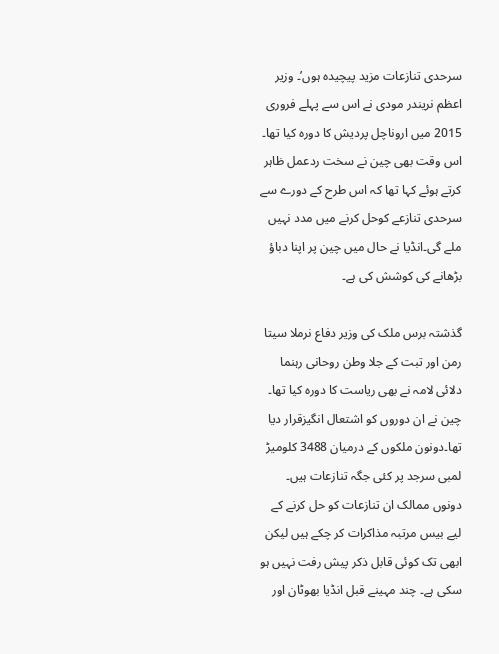سرحدی تنازعات مزید پیچیدہ ہوں’۔ وزیر اعظم نریندر مودی نے اس سے پہلے فروری 2015 میں اروناچل پردیش کا دورہ کیا تھا۔ اس وقت بھی چین نے سخت ردعمل ظاہر کرتے ہوئے کہا تھا کہ اس طرح کے دورے سے سرحدی تنازعے کوحل کرنے میں مدد نہیں ملے گی۔انڈیا نے حال میں چین پر اپنا دباؤ بڑھانے کی کوشش کی ہے۔

گذشتہ برس ملک کی وزیر دفاع نرملا سیتا رمن اور تبت کے جلا وطن روحانی رہنما دلائی لامہ نے بھی ریاست کا دورہ کیا تھا۔ چین نے ان دوروں کو اشتعال انگیزقرار دیا تھا۔دونون ملکوں کے درمیان 3488 کلومیڑ لمبی سرجد پر کئی جگہ تنازعات ہیں۔ دونوں ممالک ان تنازعات کو حل کرنے کے لیے بیس مرتبہ مذاکرات کر چکے ہیں لیکن ابھی تک کوئی قابل ذکر پیش رفت نہیں ہو سکی ہے۔ چند مہینے قبل انڈیا بھوٹان اور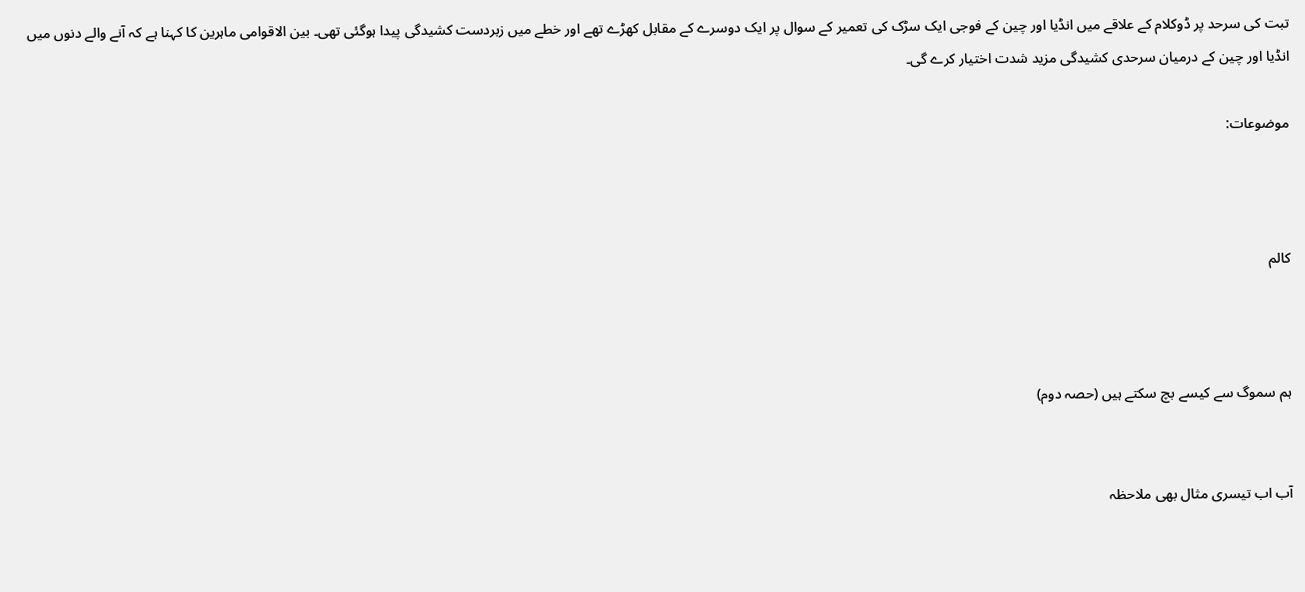تبت کی سرحد پر ڈوکلام کے علاقے میں انڈیا اور چین کے فوجی ایک سڑک کی تعمیر کے سوال پر ایک دوسرے کے مقابل کھڑے تھے اور خطے میں زبردست کشیدگی پیدا ہوگئی تھی۔ بین الاقوامی ماہرین کا کہنا ہے کہ آنے والے دنوں میں انڈیا اور چین کے درمیان سرحدی کشیدگی مزید شدت اختیار کرے گی۔

موضوعات:



کالم



ہم سموگ سے کیسے بچ سکتے ہیں (حصہ دوم)


آب اب تیسری مثال بھی ملاحظہ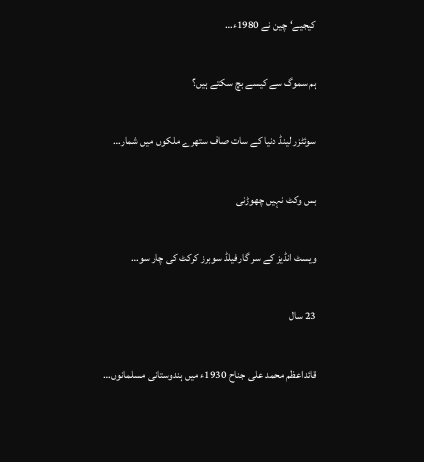کیجیے‘ چین نے 1980ء…

ہم سموگ سے کیسے بچ سکتے ہیں؟

سوئٹزر لینڈ دنیا کے سات صاف ستھرے ملکوں میں شمار…

بس وکٹ نہیں چھوڑنی

ویسٹ انڈیز کے سر گارفیلڈ سوبرز کرکٹ کی چار سو…

23 سال

قائداعظم محمد علی جناح 1930ء میں ہندوستانی مسلمانوں…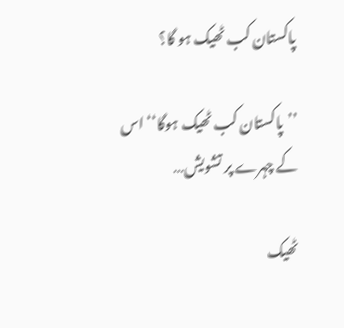پاکستان کب ٹھیک ہو گا؟

’’پاکستان کب ٹھیک ہوگا‘‘ اس کے چہرے پر تشویش…

ٹھیک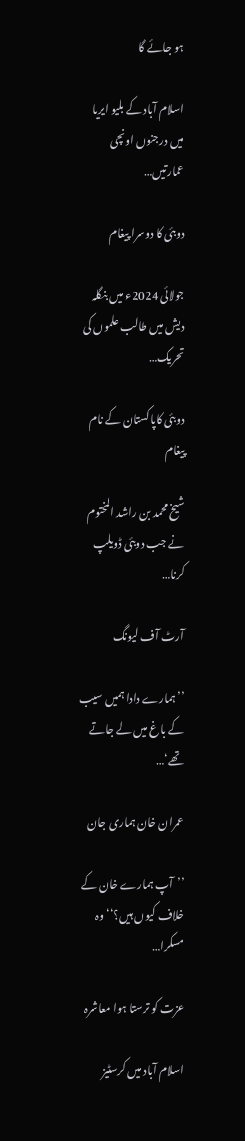ہو جائے گا

اسلام آباد کے بلیو ایریا میں درجنوں اونچی عمارتیں…

دوبئی کا دوسرا پیغام

جولائی 2024ء میں بنگلہ دیش میں طالب علموں کی تحریک…

دوبئی کاپاکستان کے نام پیغام

شیخ محمد بن راشد المختوم نے جب دوبئی ڈویلپ کرنا…

آرٹ آف لیونگ

’’ہمارے دادا ہمیں سیب کے باغ میں لے جاتے تھے‘…

عمران خان ہماری جان

’’آپ ہمارے خان کے خلاف کیوں ہیں؟‘‘ وہ مسکرا…

عزت کو ترستا ہوا معاشرہ

اسلام آباد میں کرسٹیز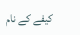کیفے کے نام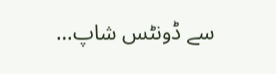سے ڈونٹس شاپ…